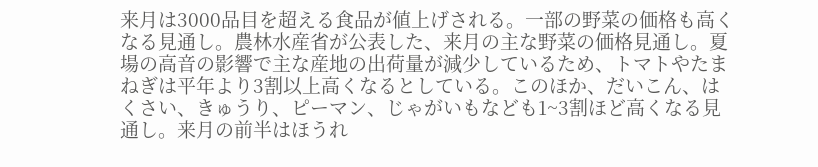来月は3000品目を超える食品が値上げされる。一部の野菜の価格も高くなる見通し。農林水産省が公表した、来月の主な野菜の価格見通し。夏場の高音の影響で主な産地の出荷量が減少しているため、トマトやたまねぎは平年より3割以上高くなるとしている。このほか、だいこん、はくさい、きゅうり、ピーマン、じゃがいもなども1~3割ほど高くなる見通し。来月の前半はほうれ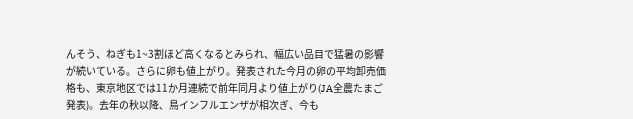んそう、ねぎも1~3割ほど高くなるとみられ、幅広い品目で猛暑の影響が続いている。さらに卵も値上がり。発表された今月の卵の平均卸売価格も、東京地区では11か月連続で前年同月より値上がり(JA全農たまご発表)。去年の秋以降、鳥インフルエンザが相次ぎ、今も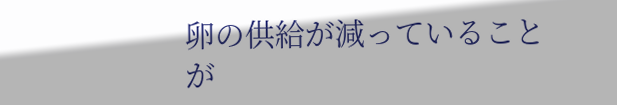卵の供給が減っていることが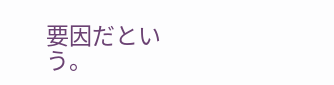要因だという。